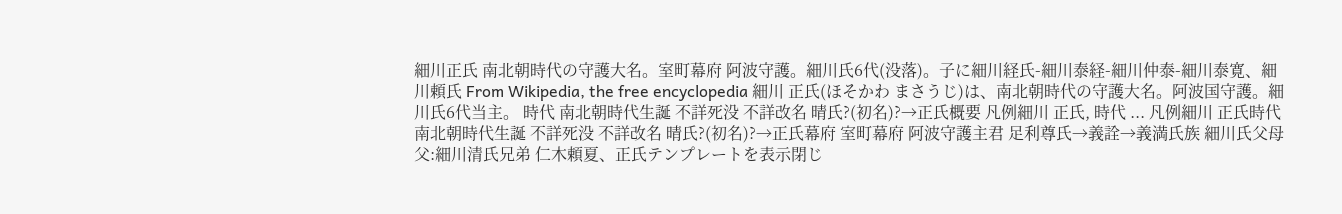細川正氏 南北朝時代の守護大名。室町幕府 阿波守護。細川氏6代(没落)。子に細川経氏-細川泰経-細川仲泰-細川泰寛、細川頼氏 From Wikipedia, the free encyclopedia 細川 正氏(ほそかわ まさうじ)は、南北朝時代の守護大名。阿波国守護。細川氏6代当主。 時代 南北朝時代生誕 不詳死没 不詳改名 晴氏?(初名)?→正氏概要 凡例細川 正氏, 時代 ... 凡例細川 正氏時代 南北朝時代生誕 不詳死没 不詳改名 晴氏?(初名)?→正氏幕府 室町幕府 阿波守護主君 足利尊氏→義詮→義満氏族 細川氏父母 父:細川清氏兄弟 仁木頼夏、正氏テンプレートを表示閉じ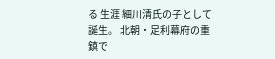る 生涯 細川清氏の子として誕生。 北朝・足利幕府の重鎮で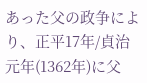あった父の政争により、正平17年/貞治元年(1362年)に父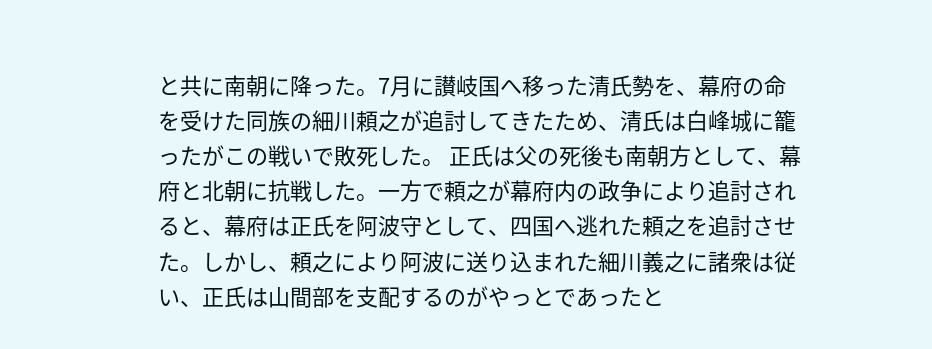と共に南朝に降った。7月に讃岐国へ移った清氏勢を、幕府の命を受けた同族の細川頼之が追討してきたため、清氏は白峰城に籠ったがこの戦いで敗死した。 正氏は父の死後も南朝方として、幕府と北朝に抗戦した。一方で頼之が幕府内の政争により追討されると、幕府は正氏を阿波守として、四国へ逃れた頼之を追討させた。しかし、頼之により阿波に送り込まれた細川義之に諸衆は従い、正氏は山間部を支配するのがやっとであったと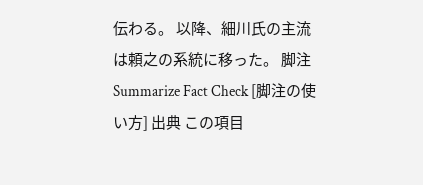伝わる。 以降、細川氏の主流は頼之の系統に移った。 脚注 Summarize Fact Check [脚注の使い方] 出典 この項目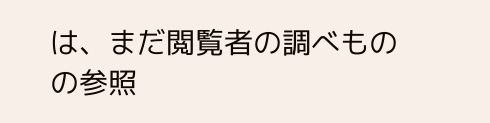は、まだ閲覧者の調べものの参照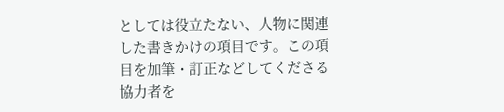としては役立たない、人物に関連した書きかけの項目です。この項目を加筆・訂正などしてくださる協力者を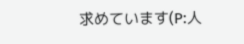求めています(P:人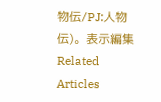物伝/PJ:人物伝)。表示編集 Related Articles